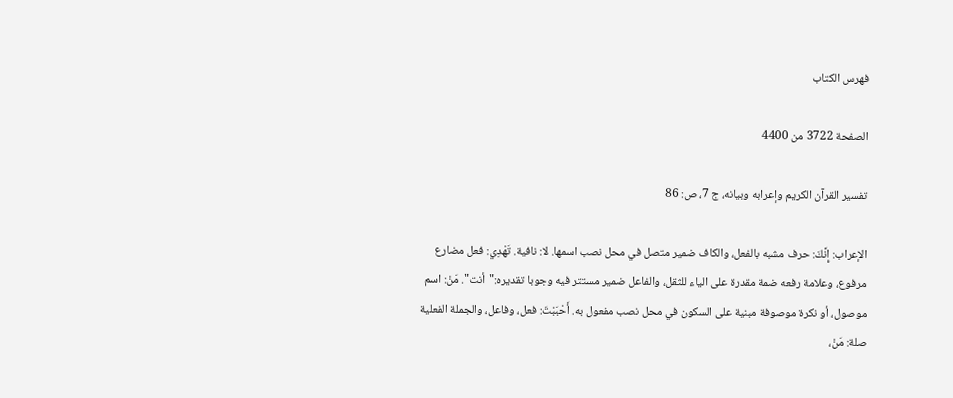فهرس الكتاب

الصفحة 3722 من 4400

تفسير القرآن الكريم وإعرابه وبيانه، ج 7، ص: 86

الإعراب: إِنَّكَ: حرف مشبه بالفعل، والكاف ضمير متصل في محل نصب اسمها. لا: نافية. تَهْدِي: فعل مضارع مرفوع، وعلامة رفعه ضمة مقدرة على الياء للثقل، والفاعل ضمير مستتر فيه وجوبا تقديره:"أنت". مَنْ: اسم موصول، أو نكرة موصوفة مبنية على السكون في محل نصب مفعول به. أَحْبَبْتَ: فعل، وفاعل، والجملة الفعلية صلة: مَنْ،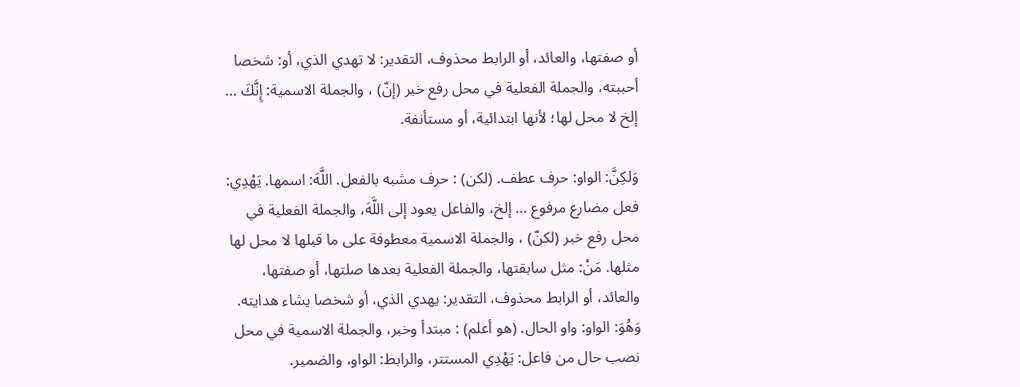أو صفتها، والعائد، أو الرابط محذوف، التقدير: لا تهدي الذي، أو: شخصا أحببته، والجملة الفعلية في محل رفع خبر (إنّ) ، والجملة الاسمية: إِنَّكَ ... إلخ لا محل لها؛ لأنها ابتدائية، أو مستأنفة.

وَلكِنَّ: الواو: حرف عطف. (لكن) : حرف مشبه بالفعل. اللَّهَ: اسمها. يَهْدِي: فعل مضارع مرفوع ... إلخ، والفاعل يعود إلى اللَّهَ، والجملة الفعلية في محل رفع خبر (لكنّ) ، والجملة الاسمية معطوفة على ما قبلها لا محل لها مثلها. مَنْ: مثل سابقتها، والجملة الفعلية بعدها صلتها، أو صفتها، والعائد، أو الرابط محذوف، التقدير: يهدي الذي، أو شخصا يشاء هدايته. وَهُوَ: الواو: واو الحال. (هو أعلم) : مبتدأ وخبر، والجملة الاسمية في محل نصب حال من فاعل: يَهْدِي المستتر، والرابط: الواو، والضمير.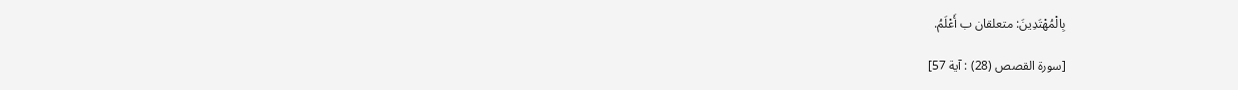بِالْمُهْتَدِينَ: متعلقان ب أَعْلَمُ.

[سورة القصص (28) : آية 57]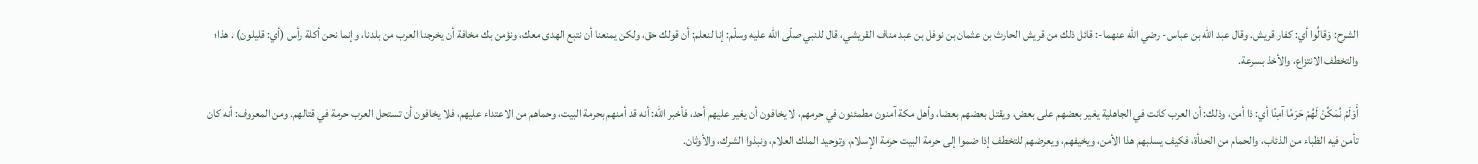الشرح: وَقالُوا أي: كفار قريش. وقال عبد اللّه بن عباس- رضي اللّه عنهما-: قائل ذلك من قريش الحارث بن عثمان بن نوفل بن عبد مناف القريشي، قال للنبي صلّى اللّه عليه وسلّم: إنا لنعلم: أن قولك حق، ولكن يمنعنا أن نتبع الهدى معك، ونؤمن بك مخافة أن يخرجنا العرب من بلدنا، وإنما نحن أكلة رأس (أي: قليلون) . هذا؛ والتخطف الانتزاع، والأخذ بسرعة.

أَوَلَمْ نُمَكِّنْ لَهُمْ حَرَمًا آمِنًا أي: ذا أمن، وذلك: أن العرب كانت في الجاهلية يغير بعضهم على بعض، ويقتل بعضهم بعضا، وأهل مكة آمنون مطمئنون في حرمهم، لا يخافون أن يغير عليهم أحد، فأخبر اللّه: أنه قد أمنهم بحرمة البيت، وحماهم من الاعتداء عليهم، فلا يخافون أن تستحل العرب حرمة في قتالهم. ومن المعروف: أنه كان تأمن فيه الظباء من الذئاب، والحمام من الحدأة، فكيف يسلبهم هذا الأمن، ويخيفهم، ويعرضهم للتخطف إذا ضموا إلى حرمة البيت حرمة الإسلام، وتوحيد الملك العلام، ونبذوا الشرك، والأوثان.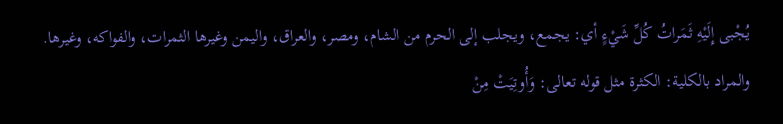يُجْبى إِلَيْهِ ثَمَراتُ كُلِّ شَيْءٍ أي: يجمع، ويجلب إلى الحرم من الشام، ومصر، والعراق، واليمن وغيرها الثمرات، والفواكه، وغيرها. والمراد بالكلية: الكثرة مثل قوله تعالى: وَأُوتِيَتْ مِنْ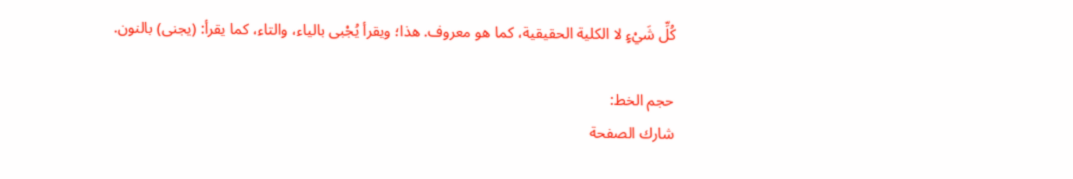كُلِّ شَيْءٍ لا الكلية الحقيقية، كما هو معروف. هذا؛ ويقرأ يُجْبى بالياء، والتاء، كما يقرأ: (يجنى) بالنون.

حجم الخط:
شارك الصفحة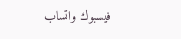فيسبوك واتساب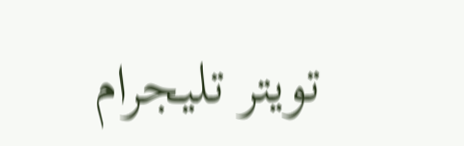تويتر تليجرام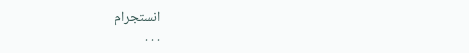انستجرام
. . .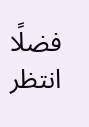فضلًا انتظر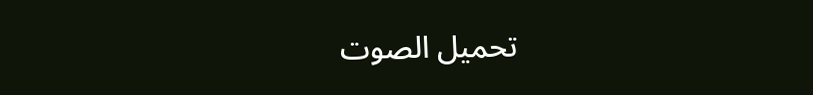تحميل الصوت